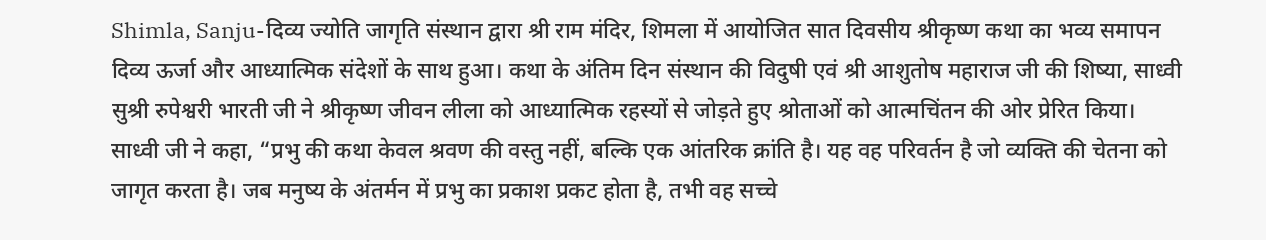Shimla, Sanju-दिव्य ज्योति जागृति संस्थान द्वारा श्री राम मंदिर, शिमला में आयोजित सात दिवसीय श्रीकृष्ण कथा का भव्य समापन दिव्य ऊर्जा और आध्यात्मिक संदेशों के साथ हुआ। कथा के अंतिम दिन संस्थान की विदुषी एवं श्री आशुतोष महाराज जी की शिष्या, साध्वी सुश्री रुपेश्वरी भारती जी ने श्रीकृष्ण जीवन लीला को आध्यात्मिक रहस्यों से जोड़ते हुए श्रोताओं को आत्मचिंतन की ओर प्रेरित किया।
साध्वी जी ने कहा, “प्रभु की कथा केवल श्रवण की वस्तु नहीं, बल्कि एक आंतरिक क्रांति है। यह वह परिवर्तन है जो व्यक्ति की चेतना को जागृत करता है। जब मनुष्य के अंतर्मन में प्रभु का प्रकाश प्रकट होता है, तभी वह सच्चे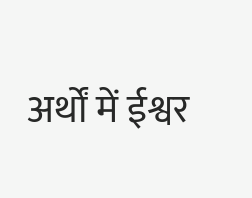अर्थों में ईश्वर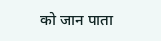को जान पाता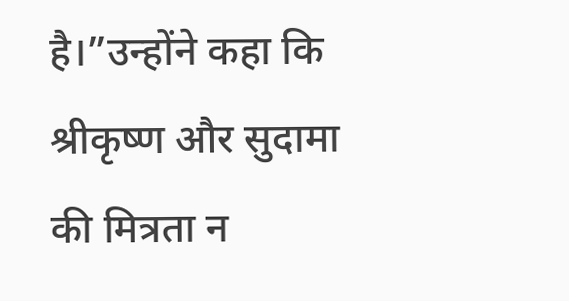है।”उन्होंने कहा कि श्रीकृष्ण और सुदामा की मित्रता न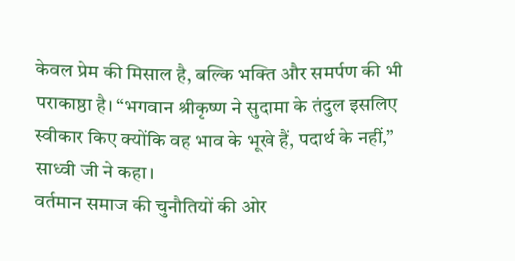केवल प्रेम की मिसाल है, बल्कि भक्ति और समर्पण की भी पराकाष्ठा है। “भगवान श्रीकृष्ण ने सुदामा के तंदुल इसलिए स्वीकार किए क्योंकि वह भाव के भूखे हैं, पदार्थ के नहीं,” साध्वी जी ने कहा।
वर्तमान समाज की चुनौतियों की ओर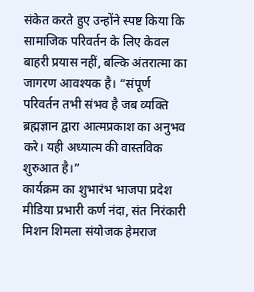संकेत करते हुए उन्होंने स्पष्ट किया कि सामाजिक परिवर्तन के लिए केवल बाहरी प्रयास नहीं, बल्कि अंतरात्मा का जागरण आवश्यक है। “संपूर्ण परिवर्तन तभी संभव है जब व्यक्ति ब्रह्मज्ञान द्वारा आत्मप्रकाश का अनुभव करे। यही अध्यात्म की वास्तविक शुरुआत है।”
कार्यक्रम का शुभारंभ भाजपा प्रदेश मीडिया प्रभारी कर्ण नंदा, संत निरंकारी मिशन शिमला संयोजक हेमराज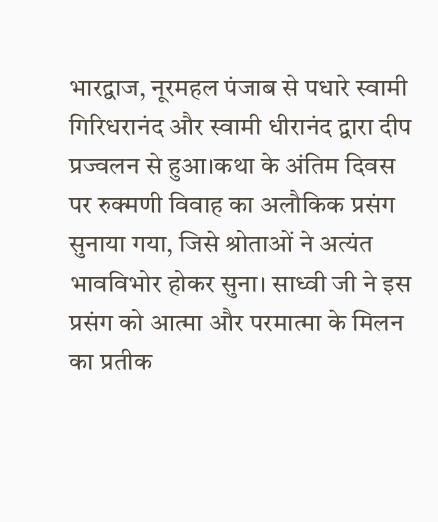भारद्वाज, नूरमहल पंजाब से पधारे स्वामी गिरिधरानंद और स्वामी धीरानंद द्वारा दीप प्रज्वलन से हुआ।कथा के अंतिम दिवस पर रुक्मणी विवाह का अलौकिक प्रसंग सुनाया गया, जिसे श्रोताओं ने अत्यंत भावविभोर होकर सुना। साध्वी जी ने इस प्रसंग को आत्मा और परमात्मा के मिलन का प्रतीक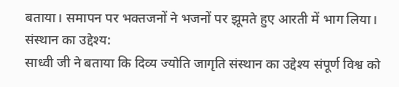बताया। समापन पर भक्तजनों ने भजनों पर झूमते हुए आरती में भाग लिया।
संस्थान का उद्देश्य:
साध्वी जी ने बताया कि दिव्य ज्योति जागृति संस्थान का उद्देश्य संपूर्ण विश्व को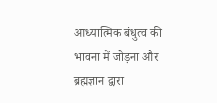आध्यात्मिक बंधुत्व की भावना में जोड़ना और ब्रह्मज्ञान द्वारा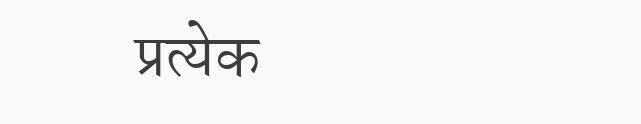प्रत्येक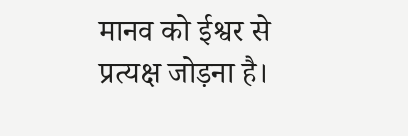मानव को ईश्वर से प्रत्यक्ष जोड़ना है।